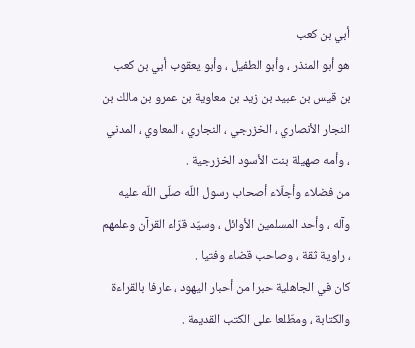أبي بن كعب
هو أبو المنذر ، وأبو الطفيل ، وأبو يعقوب أبي بن كعب بن قيس بن عبيد بن زيد بن معاوية بن عمرو بن مالك بن النجار الأنصاري ، الخزرجي ، النجاري ، المعاوي ، المدني ، وأمه صهيلة بنت الأسود الخزرجية .
من فضلاء وأجلّاء أصحاب رسول اللّه صلّى اللّه عليه وآله ، وأحد المسلمين الأوائل ، وسيّد قرّاء القرآن وعلمهم ، راوية ثقة ، وصاحب قضاء وفتيا .
كان في الجاهلية حبرا من أحبار اليهود ، عارفا بالقراءة والكتابة ، ومطّلعا على الكتب القديمة .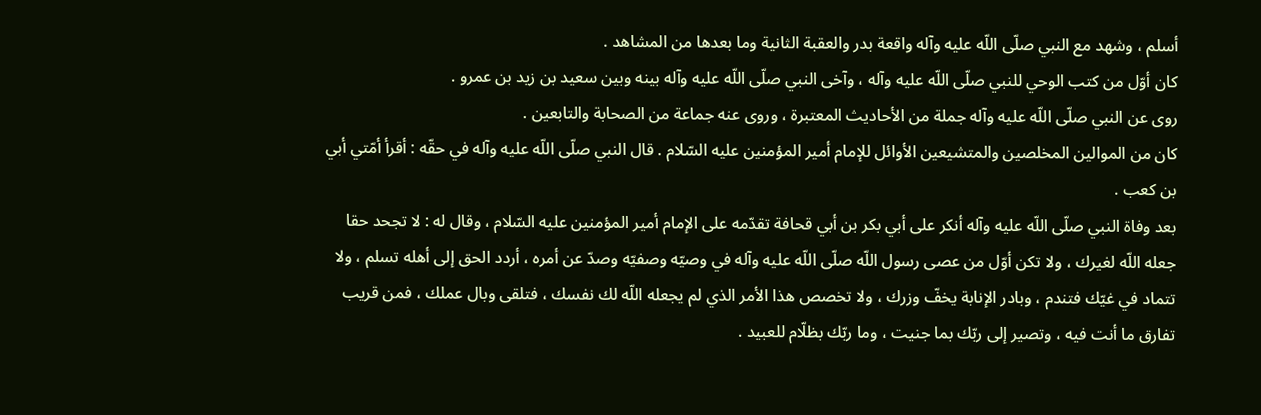أسلم ، وشهد مع النبي صلّى اللّه عليه وآله واقعة بدر والعقبة الثانية وما بعدها من المشاهد .
كان أوّل من كتب الوحي للنبي صلّى اللّه عليه وآله ، وآخى النبي صلّى اللّه عليه وآله بينه وبين سعيد بن زيد بن عمرو .
روى عن النبي صلّى اللّه عليه وآله جملة من الأحاديث المعتبرة ، وروى عنه جماعة من الصحابة والتابعين .
كان من الموالين المخلصين والمتشيعين الأوائل للإمام أمير المؤمنين عليه السّلام . قال النبي صلّى اللّه عليه وآله في حقّه : أقرأ أمّتي أبي بن كعب .
بعد وفاة النبي صلّى اللّه عليه وآله أنكر على أبي بكر بن أبي قحافة تقدّمه على الإمام أمير المؤمنين عليه السّلام ، وقال له : لا تجحد حقا جعله اللّه لغيرك ، ولا تكن أوّل من عصى رسول اللّه صلّى اللّه عليه وآله في وصيّه وصفيّه وصدّ عن أمره ، أردد الحق إلى أهله تسلم ، ولا تتماد في غيّك فتندم ، وبادر الإنابة يخفّ وزرك ، ولا تخصص هذا الأمر الذي لم يجعله اللّه لك نفسك ، فتلقى وبال عملك ، فمن قريب تفارق ما أنت فيه ، وتصير إلى ربّك بما جنيت ، وما ربّك بظلّام للعبيد .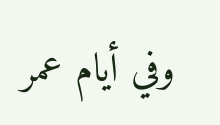وفي أيام عمر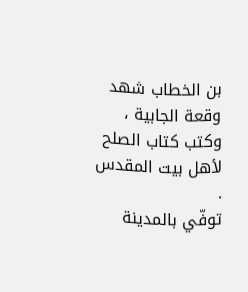بن الخطاب شهد وقعة الجابية ، وكتب كتاب الصلح لأهل بيت المقدس .
توفّي بالمدينة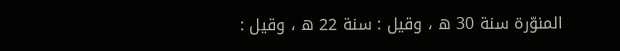المنوّرة سنة 30 ه ، وقيل : سنة 22 ه ، وقيل :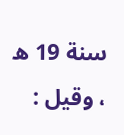سنة 19 ه ، وقيل :